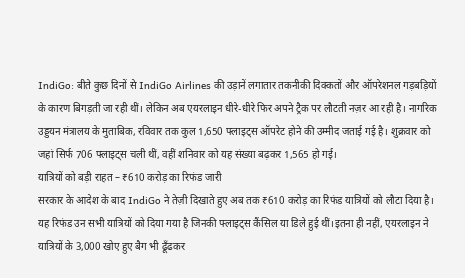IndiGo: बीते कुछ दिनों से IndiGo Airlines की उड़ानें लगातार तकनीकी दिक्कतों और ऑपरेशनल गड़बड़ियों के कारण बिगड़ती जा रही थीं। लेकिन अब एयरलाइन धीरे-धीरे फिर अपने ट्रैक पर लौटती नज़र आ रही है। नागरिक उड्डयन मंत्रालय के मुताबिक, रविवार तक कुल 1,650 फ्लाइट्स ऑपरेट होने की उम्मीद जताई गई है। शुक्रवार को जहां सिर्फ 706 फ्लाइट्स चली थीं, वहीं शनिवार को यह संख्या बढ़कर 1,565 हो गई।
यात्रियों को बड़ी राहत – ₹610 करोड़ का रिफंड जारी
सरकार के आदेश के बाद IndiGo ने तेज़ी दिखाते हुए अब तक ₹610 करोड़ का रिफंड यात्रियों को लौटा दिया है। यह रिफंड उन सभी यात्रियों को दिया गया है जिनकी फ्लाइट्स कैंसिल या डिले हुई थीं।इतना ही नहीं, एयरलाइन ने यात्रियों के 3,000 खोए हुए बैग भी ढूँढकर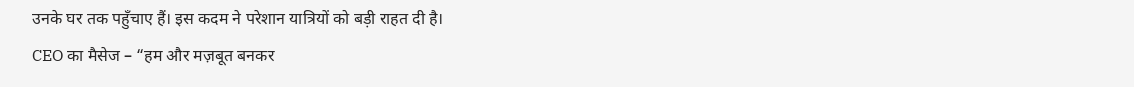उनके घर तक पहुँचाए हैं। इस कदम ने परेशान यात्रियों को बड़ी राहत दी है।
CEO का मैसेज – “हम और मज़बूत बनकर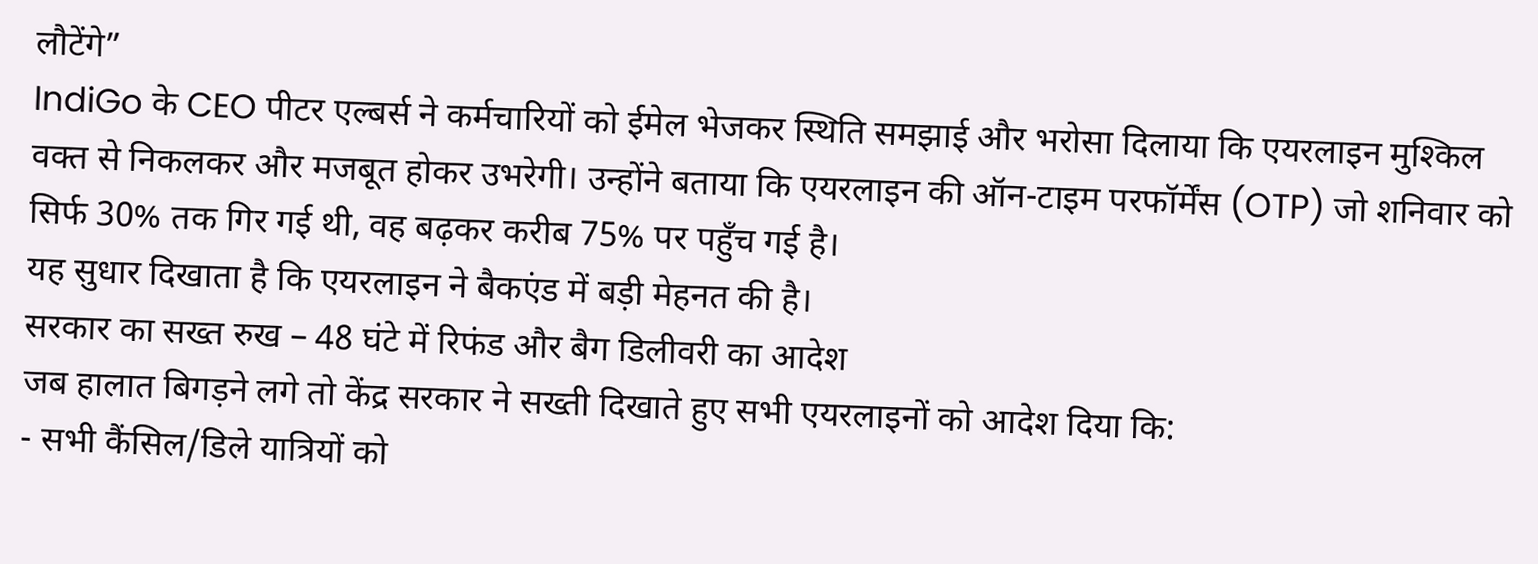लौटेंगे”
IndiGo के CEO पीटर एल्बर्स ने कर्मचारियों को ईमेल भेजकर स्थिति समझाई और भरोसा दिलाया कि एयरलाइन मुश्किल वक्त से निकलकर और मजबूत होकर उभरेगी। उन्होंने बताया कि एयरलाइन की ऑन-टाइम परफॉर्मेंस (OTP) जो शनिवार को सिर्फ 30% तक गिर गई थी, वह बढ़कर करीब 75% पर पहुँच गई है।
यह सुधार दिखाता है कि एयरलाइन ने बैकएंड में बड़ी मेहनत की है।
सरकार का सख्त रुख – 48 घंटे में रिफंड और बैग डिलीवरी का आदेश
जब हालात बिगड़ने लगे तो केंद्र सरकार ने सख्ती दिखाते हुए सभी एयरलाइनों को आदेश दिया कि:
- सभी कैंसिल/डिले यात्रियों को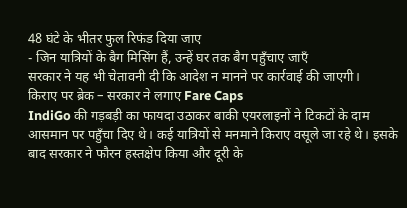48 घंटे के भीतर फुल रिफंड दिया जाए
- जिन यात्रियों के बैग मिसिंग हैं, उन्हें घर तक बैग पहुँचाए जाएँ
सरकार ने यह भी चेतावनी दी कि आदेश न मानने पर कार्रवाई की जाएगी।
किराए पर ब्रेक – सरकार ने लगाए Fare Caps
IndiGo की गड़बड़ी का फायदा उठाकर बाकी एयरलाइनों ने टिकटों के दाम आसमान पर पहुँचा दिए थे। कई यात्रियों से मनमाने किराए वसूले जा रहे थे। इसके बाद सरकार ने फौरन हस्तक्षेप किया और दूरी के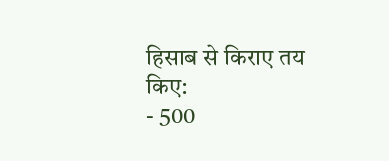हिसाब से किराए तय किए:
- 500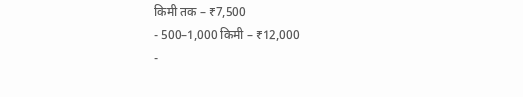किमी तक – ₹7,500
- 500–1,000 किमी – ₹12,000
-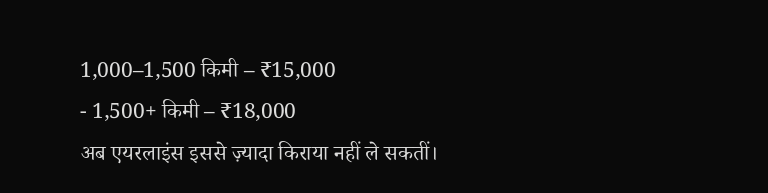1,000–1,500 किमी – ₹15,000
- 1,500+ किमी – ₹18,000
अब एयरलाइंस इससे ज़्यादा किराया नहीं ले सकतीं।